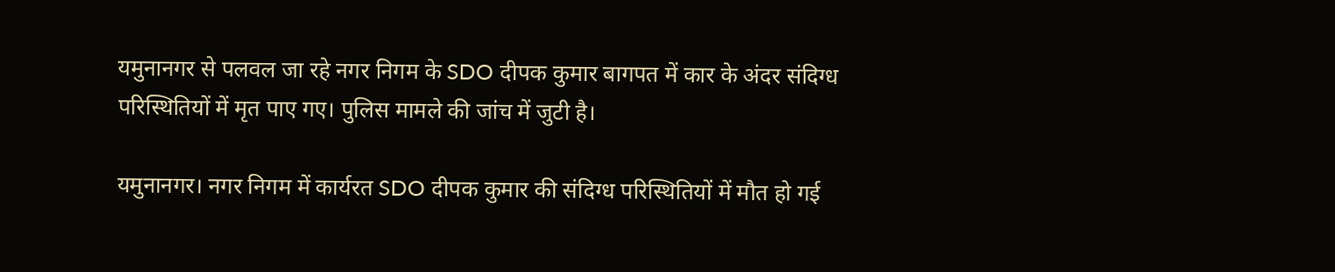यमुनानगर से पलवल जा रहे नगर निगम के SDO दीपक कुमार बागपत में कार के अंदर संदिग्ध परिस्थितियों में मृत पाए गए। पुलिस मामले की जांच में जुटी है।

यमुनानगर। नगर निगम में कार्यरत SDO दीपक कुमार की संदिग्ध परिस्थितियों में मौत हो गई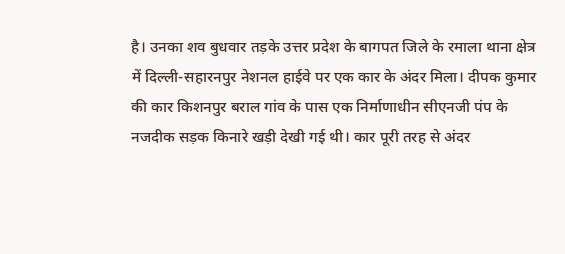है। उनका शव बुधवार तड़के उत्तर प्रदेश के बागपत जिले के रमाला थाना क्षेत्र में दिल्ली-सहारनपुर नेशनल हाईवे पर एक कार के अंदर मिला। दीपक कुमार की कार किशनपुर बराल गांव के पास एक निर्माणाधीन सीएनजी पंप के नजदीक सड़क किनारे खड़ी देखी गई थी। कार पूरी तरह से अंदर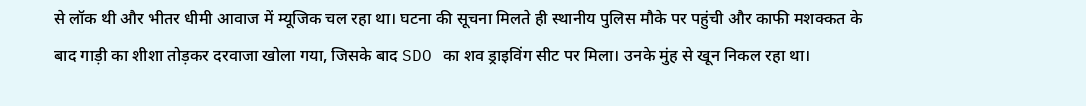से लॉक थी और भीतर धीमी आवाज में म्यूजिक चल रहा था। घटना की सूचना मिलते ही स्थानीय पुलिस मौके पर पहुंची और काफी मशक्कत के बाद गाड़ी का शीशा तोड़कर दरवाजा खोला गया, जिसके बाद SDO का शव ड्राइविंग सीट पर मिला। उनके मुंह से खून निकल रहा था।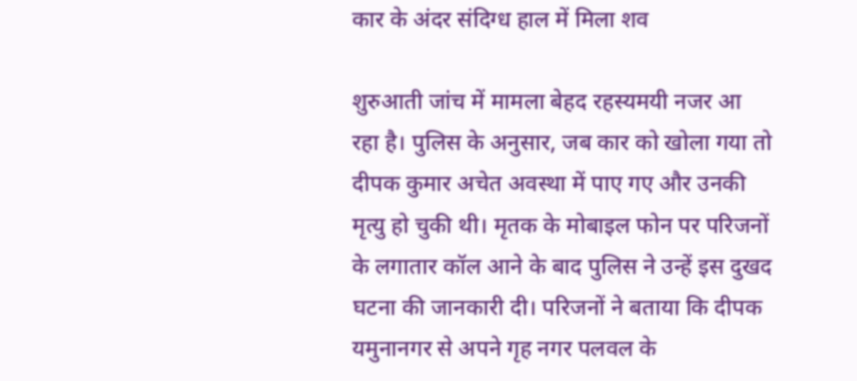कार के अंदर संदिग्ध हाल में मिला शव

शुरुआती जांच में मामला बेहद रहस्यमयी नजर आ रहा है। पुलिस के अनुसार, जब कार को खोला गया तो दीपक कुमार अचेत अवस्था में पाए गए और उनकी मृत्यु हो चुकी थी। मृतक के मोबाइल फोन पर परिजनों के लगातार कॉल आने के बाद पुलिस ने उन्हें इस दुखद घटना की जानकारी दी। परिजनों ने बताया कि दीपक यमुनानगर से अपने गृह नगर पलवल के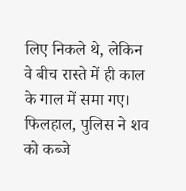लिए निकले थे, लेकिन वे बीच रास्ते में ही काल के गाल में समा गए। फिलहाल, पुलिस ने शव को कब्जे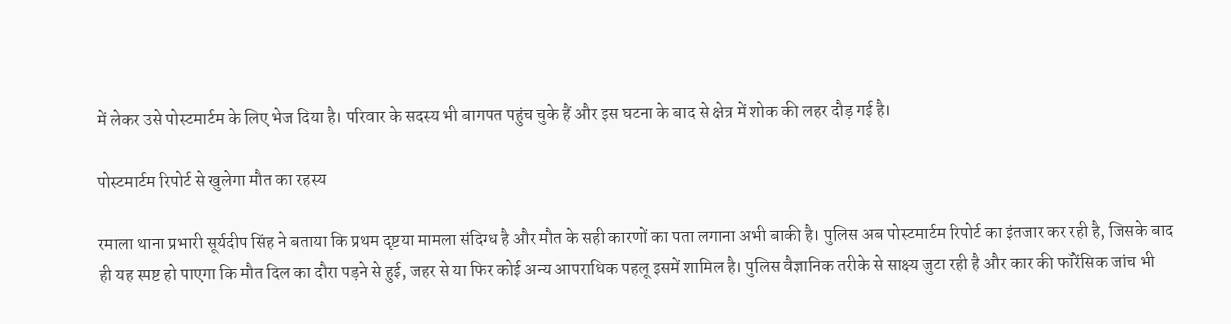में लेकर उसे पोस्टमार्टम के लिए भेज दिया है। परिवार के सदस्य भी बागपत पहुंच चुके हैं और इस घटना के बाद से क्षेत्र में शोक की लहर दौड़ गई है।

पोस्टमार्टम रिपोर्ट से खुलेगा मौत का रहस्य

रमाला थाना प्रभारी सूर्यदीप सिंह ने बताया कि प्रथम दृष्टया मामला संदिग्ध है और मौत के सही कारणों का पता लगाना अभी बाकी है। पुलिस अब पोस्टमार्टम रिपोर्ट का इंतजार कर रही है, जिसके बाद ही यह स्पष्ट हो पाएगा कि मौत दिल का दौरा पड़ने से हुई, जहर से या फिर कोई अन्य आपराधिक पहलू इसमें शामिल है। पुलिस वैज्ञानिक तरीके से साक्ष्य जुटा रही है और कार की फॉरेंसिक जांच भी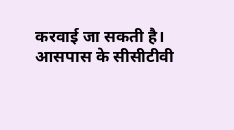करवाई जा सकती है। आसपास के सीसीटीवी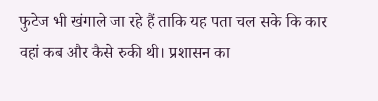फुटेज भी खंगाले जा रहे हैं ताकि यह पता चल सके कि कार वहां कब और कैसे रुकी थी। प्रशासन का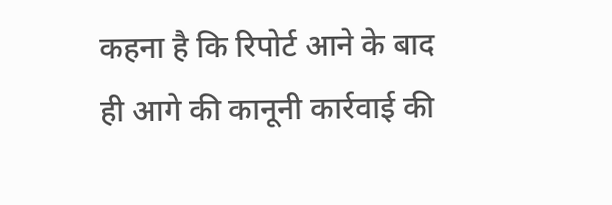कहना है कि रिपोर्ट आने के बाद ही आगे की कानूनी कार्रवाई की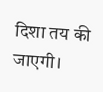दिशा तय की जाएगी।